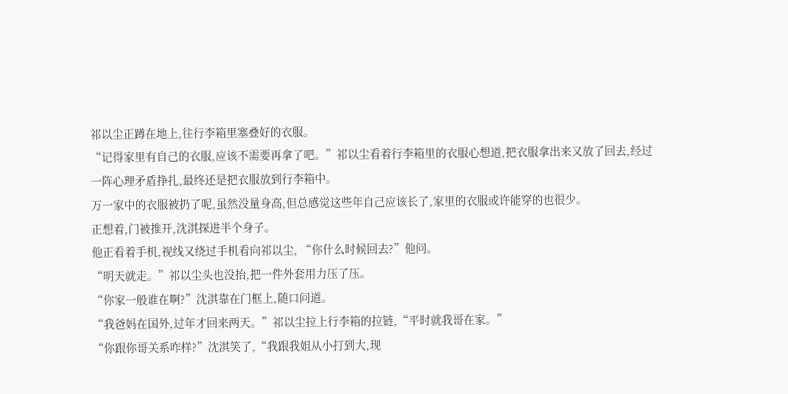祁以尘正蹲在地上,往行李箱里塞叠好的衣服。
“记得家里有自己的衣服,应该不需要再拿了吧。”祁以尘看着行李箱里的衣服心想道,把衣服拿出来又放了回去,经过一阵心理矛盾挣扎,最终还是把衣服放到行李箱中。
万一家中的衣服被扔了呢,虽然没量身高,但总感觉这些年自己应该长了,家里的衣服或许能穿的也很少。
正想着,门被推开,沈淇探进半个身子。
他正看着手机,视线又绕过手机看向祁以尘, “你什么时候回去?”他问。
“明天就走。”祁以尘头也没抬,把一件外套用力压了压。
“你家一般谁在啊?”沈淇靠在门框上,随口问道。
“我爸妈在国外,过年才回来两天。”祁以尘拉上行李箱的拉链,“平时就我哥在家。”
“你跟你哥关系咋样?”沈淇笑了,“我跟我姐从小打到大,现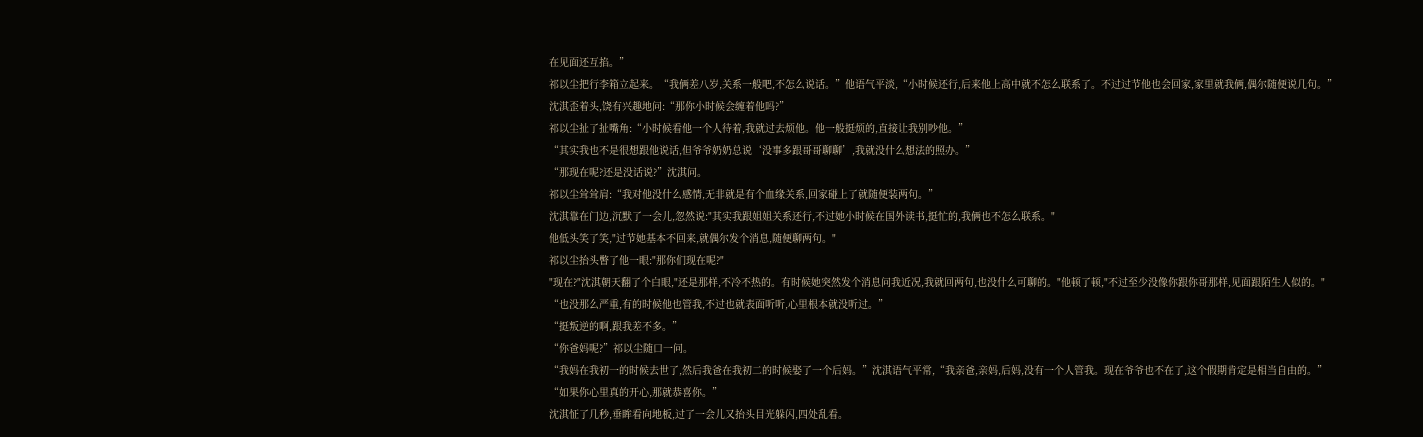在见面还互掐。”
祁以尘把行李箱立起来。“我俩差八岁,关系一般吧,不怎么说话。”他语气平淡,“小时候还行,后来他上高中就不怎么联系了。不过过节他也会回家,家里就我俩,偶尔随便说几句。”
沈淇歪着头,饶有兴趣地问:“那你小时候会缠着他吗?”
祁以尘扯了扯嘴角:“小时候看他一个人待着,我就过去烦他。他一般挺烦的,直接让我别吵他。”
“其实我也不是很想跟他说话,但爷爷奶奶总说‘没事多跟哥哥聊聊’,我就没什么想法的照办。”
“那现在呢?还是没话说?”沈淇问。
祁以尘耸耸肩:“我对他没什么感情,无非就是有个血缘关系,回家碰上了就随便装两句。”
沈淇靠在门边,沉默了一会儿,忽然说:"其实我跟姐姐关系还行,不过她小时候在国外读书,挺忙的,我俩也不怎么联系。"
他低头笑了笑,"过节她基本不回来,就偶尔发个消息,随便聊两句。"
祁以尘抬头瞥了他一眼:"那你们现在呢?"
"现在?"沈淇朝天翻了个白眼,"还是那样,不冷不热的。有时候她突然发个消息问我近况,我就回两句,也没什么可聊的。"他顿了顿,"不过至少没像你跟你哥那样,见面跟陌生人似的。"
“也没那么严重,有的时候他也管我,不过也就表面听听,心里根本就没听过。”
“挺叛逆的啊,跟我差不多。”
“你爸妈呢?”祁以尘随口一问。
“我妈在我初一的时候去世了,然后我爸在我初二的时候娶了一个后妈。”沈淇语气平常,“我亲爸,亲妈,后妈,没有一个人管我。现在爷爷也不在了,这个假期肯定是相当自由的。”
“如果你心里真的开心,那就恭喜你。”
沈淇怔了几秒,垂眸看向地板,过了一会儿又抬头目光躲闪,四处乱看。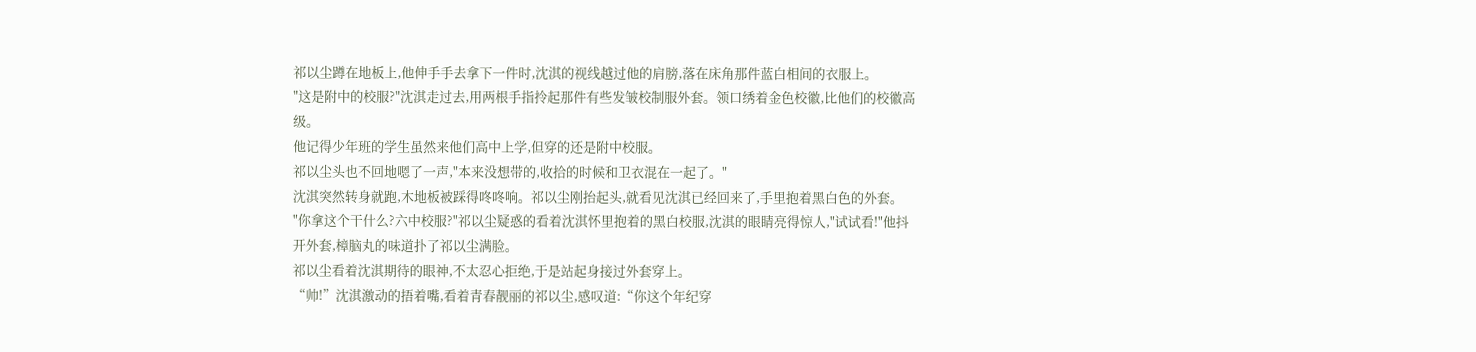祁以尘蹲在地板上,他伸手手去拿下一件时,沈淇的视线越过他的肩膀,落在床角那件蓝白相间的衣服上。
"这是附中的校服?"沈淇走过去,用两根手指拎起那件有些发皱校制服外套。领口绣着金色校徽,比他们的校徽高级。
他记得少年班的学生虽然来他们高中上学,但穿的还是附中校服。
祁以尘头也不回地嗯了一声,"本来没想带的,收拾的时候和卫衣混在一起了。"
沈淇突然转身就跑,木地板被踩得咚咚响。祁以尘刚抬起头,就看见沈淇已经回来了,手里抱着黑白色的外套。
"你拿这个干什么?六中校服?"祁以尘疑惑的看着沈淇怀里抱着的黑白校服,沈淇的眼睛亮得惊人,"试试看!"他抖开外套,樟脑丸的味道扑了祁以尘满脸。
祁以尘看着沈淇期待的眼神,不太忍心拒绝,于是站起身接过外套穿上。
“帅!”沈淇激动的捂着嘴,看着青春靓丽的祁以尘,感叹道:“你这个年纪穿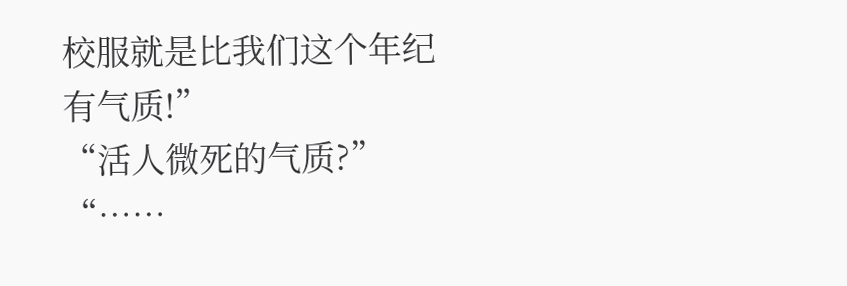校服就是比我们这个年纪有气质!”
“活人微死的气质?”
“……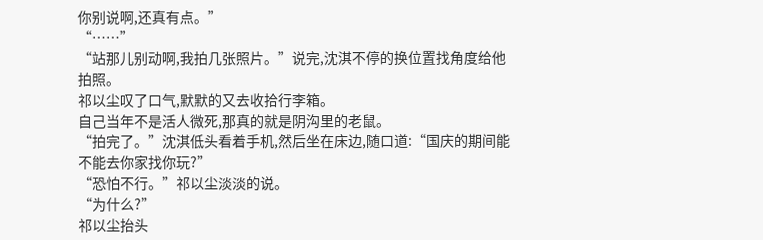你别说啊,还真有点。”
“……”
“站那儿别动啊,我拍几张照片。”说完,沈淇不停的换位置找角度给他拍照。
祁以尘叹了口气,默默的又去收拾行李箱。
自己当年不是活人微死,那真的就是阴沟里的老鼠。
“拍完了。”沈淇低头看着手机,然后坐在床边,随口道:“国庆的期间能不能去你家找你玩?”
“恐怕不行。”祁以尘淡淡的说。
“为什么?”
祁以尘抬头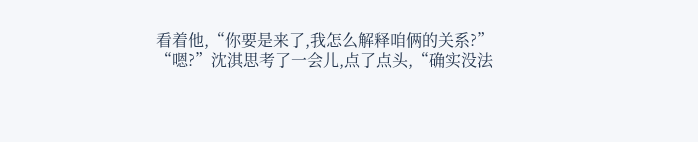看着他,“你要是来了,我怎么解释咱俩的关系?”
“嗯?”沈淇思考了一会儿,点了点头,“确实没法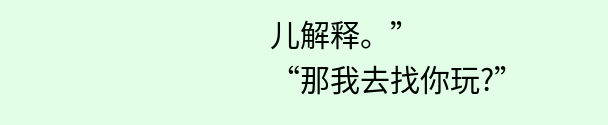儿解释。”
“那我去找你玩?”